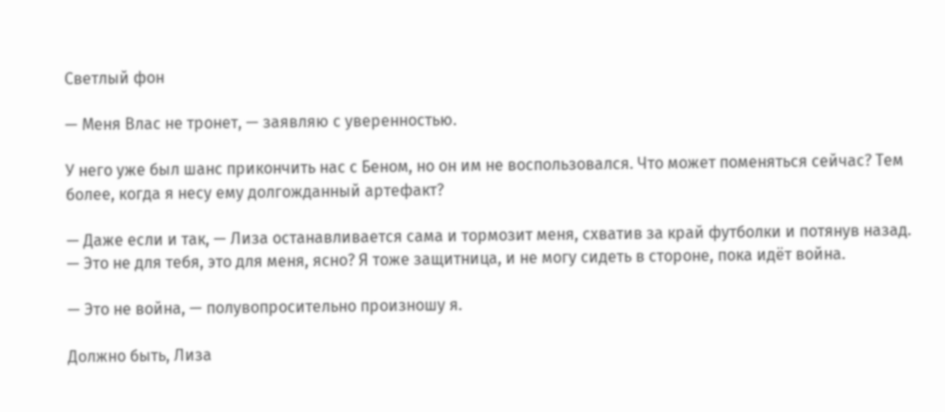Светлый фон

— Меня Влас не тронет, — заявляю с уверенностью.

У него уже был шанс прикончить нас с Беном, но он им не воспользовался. Что может поменяться сейчас? Тем более, когда я несу ему долгожданный артефакт?

— Даже если и так, — Лиза останавливается сама и тормозит меня, схватив за край футболки и потянув назад. — Это не для тебя, это для меня, ясно? Я тоже защитница, и не могу сидеть в стороне, пока идёт война.

— Это не война, — полувопросительно произношу я.

Должно быть, Лиза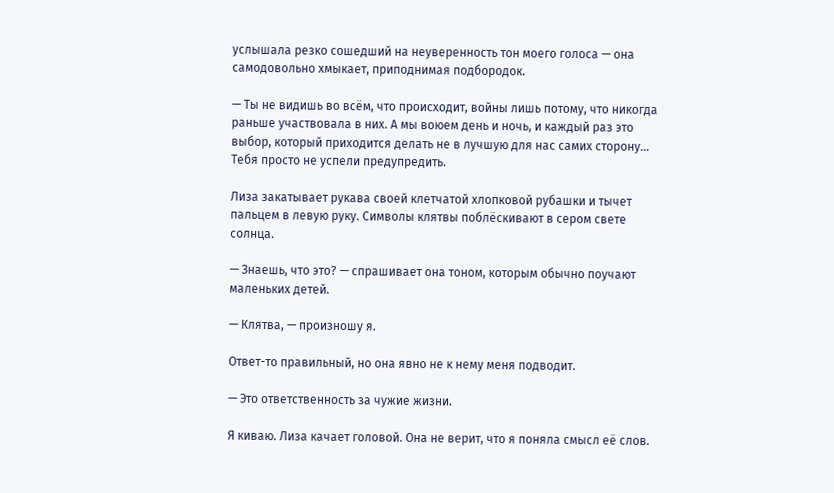услышала резко сошедший на неуверенность тон моего голоса — она самодовольно хмыкает, приподнимая подбородок.

— Ты не видишь во всём, что происходит, войны лишь потому, что никогда раньше участвовала в них. А мы воюем день и ночь, и каждый раз это выбор, который приходится делать не в лучшую для нас самих сторону… Тебя просто не успели предупредить.

Лиза закатывает рукава своей клетчатой хлопковой рубашки и тычет пальцем в левую руку. Символы клятвы поблёскивают в сером свете солнца.

— Знаешь, что это? — спрашивает она тоном, которым обычно поучают маленьких детей.

— Клятва, — произношу я.

Ответ-то правильный, но она явно не к нему меня подводит.

— Это ответственность за чужие жизни.

Я киваю. Лиза качает головой. Она не верит, что я поняла смысл её слов.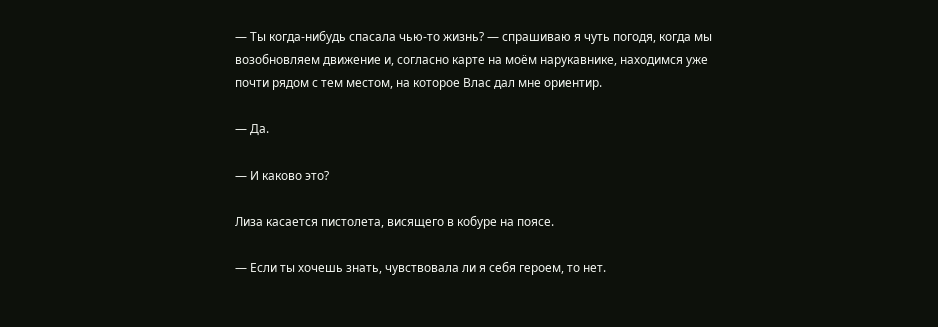— Ты когда-нибудь спасала чью-то жизнь? — спрашиваю я чуть погодя, когда мы возобновляем движение и, согласно карте на моём нарукавнике, находимся уже почти рядом с тем местом, на которое Влас дал мне ориентир.

— Да.

— И каково это?

Лиза касается пистолета, висящего в кобуре на поясе.

— Если ты хочешь знать, чувствовала ли я себя героем, то нет.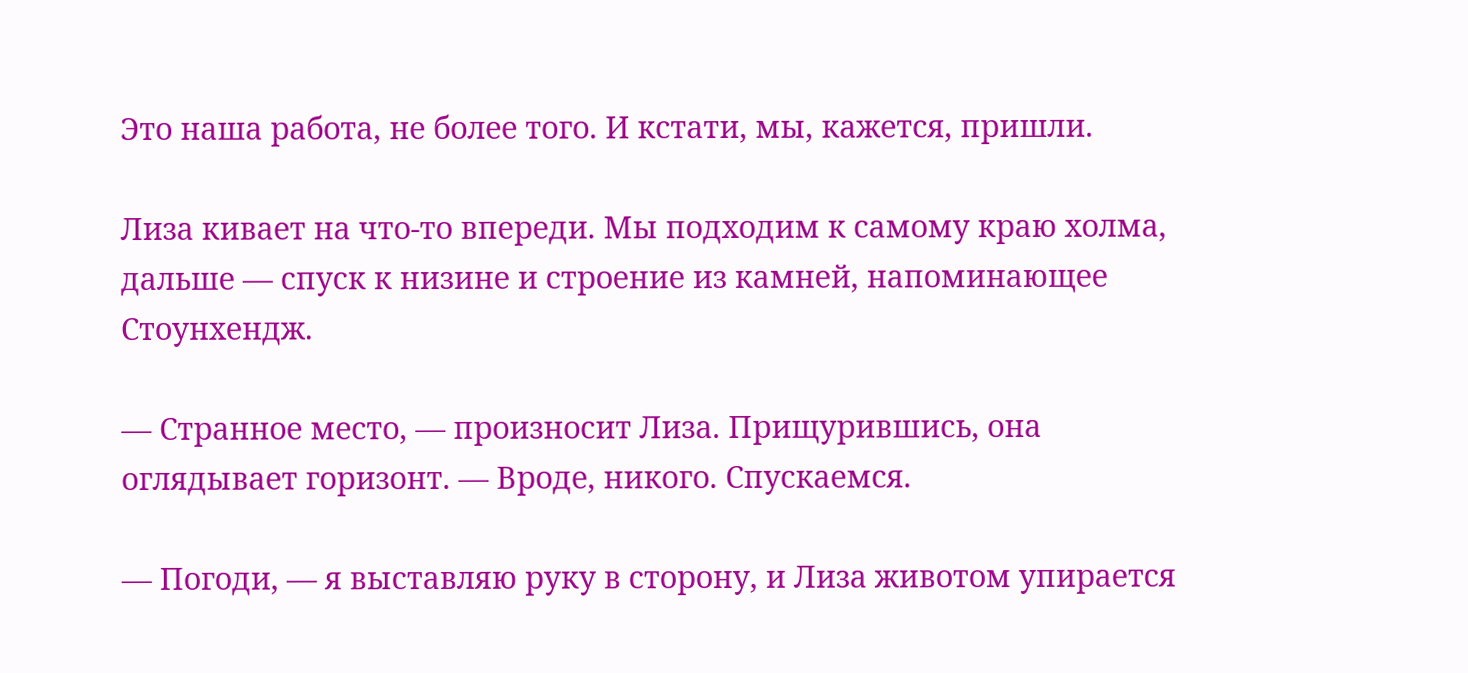Это наша работа, не более того. И кстати, мы, кажется, пришли.

Лиза кивает на что-то впереди. Мы подходим к самому краю холма, дальше — спуск к низине и строение из камней, напоминающее Стоунхендж.

— Странное место, — произносит Лиза. Прищурившись, она оглядывает горизонт. — Вроде, никого. Спускаемся.

— Погоди, — я выставляю руку в сторону, и Лиза животом упирается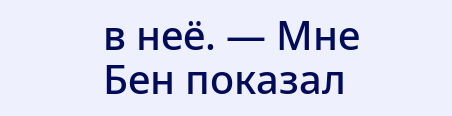в неё. — Мне Бен показал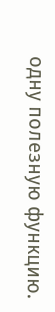одну полезную функцию.